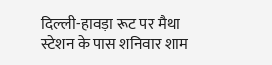दिल्ली-हावड़ा रूट पर मैथा स्टेशन के पास शनिवार शाम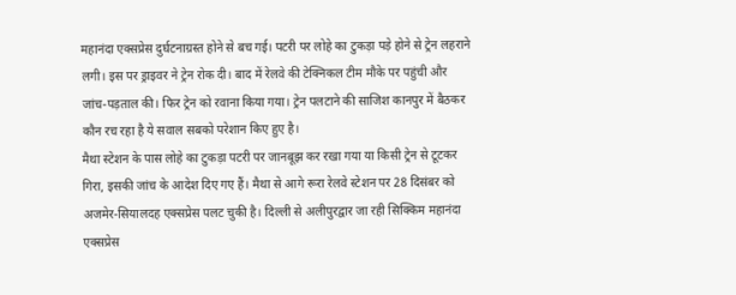महानंदा एक्सप्रेस दुर्घटनाग्रस्त होने से बच गई। पटरी पर लोहे का टुकड़ा पड़े होने से ट्रेन लहराने लगी। इस पर ड्राइवर ने ट्रेन रोक दी। बाद में रेलवे की टेक्निकल टीम मौके पर पहुंची और जांच-पड़ताल की। फिर ट्रेन को रवाना किया गया। ट्रेन पलटाने की साजिश कानपुर में बैठकर कौन रच रहा है ये सवाल सबको परेशान किए हुए है।
मैथा स्टेशन के पास लोहे का टुकड़ा पटरी पर जानबूझ कर रखा गया या किसी ट्रेन से टूटकर गिरा, इसकी जांच के आदेश दिए गए हैं। मैथा से आगे रूरा रेलवे स्टेशन पर 28 दिसंबर को अजमेर-सियालदह एक्सप्रेस पलट चुकी है। दिल्ली से अलीपुरद्वार जा रही सिक्किम महानंदा एक्सप्रेस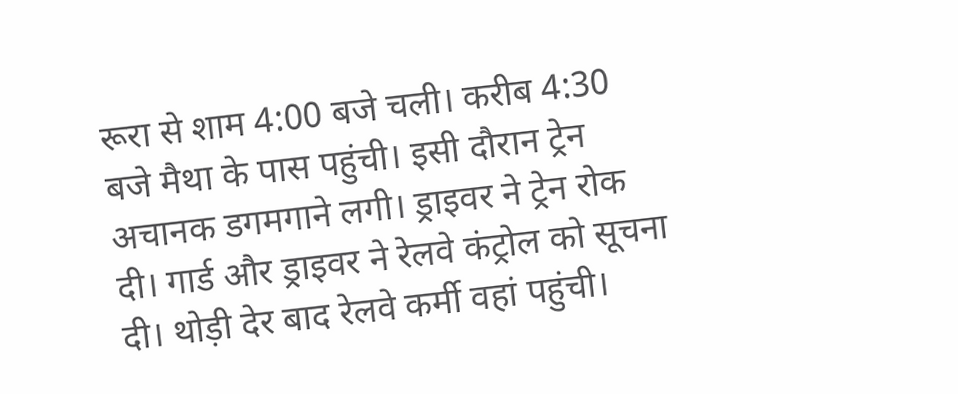रूरा से शाम 4:00 बजे चली। करीब 4:30 बजे मैथा के पास पहुंची। इसी दौरान ट्रेन अचानक डगमगाने लगी। ड्राइवर ने ट्रेन रोक दी। गार्ड और ड्राइवर ने रेलवे कंट्रोल को सूचना दी। थोड़ी देर बाद रेलवे कर्मी वहां पहुंची।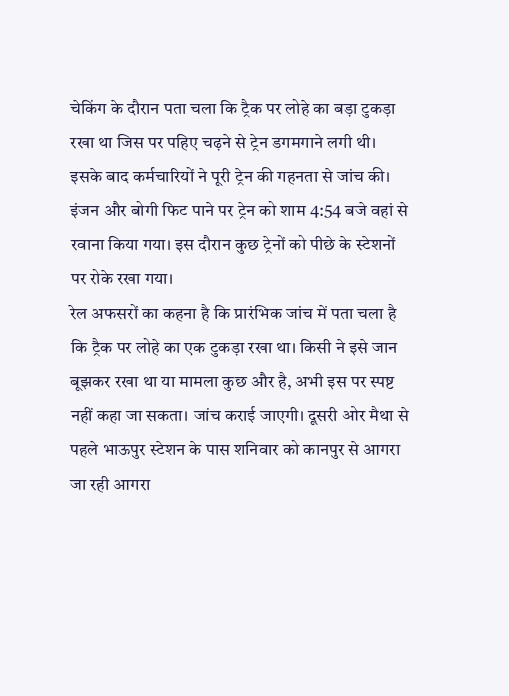चेकिंग के दौरान पता चला कि ट्रैक पर लोहे का बड़ा टुकड़ा रखा था जिस पर पहिए चढ़ने से ट्रेन डगमगाने लगी थी। इसके बाद कर्मचारियों ने पूरी ट्रेन की गहनता से जांच की। इंजन और बोगी फिट पाने पर ट्रेन को शाम 4:54 बजे वहां से रवाना किया गया। इस दौरान कुछ ट्रेनों को पीछे के स्टेशनों पर रोके रखा गया।
रेल अफसरों का कहना है कि प्रारंभिक जांच में पता चला है कि ट्रैक पर लोहे का एक टुकड़ा रखा था। किसी ने इसे जान बूझकर रखा था या मामला कुछ और है, अभी इस पर स्पष्ट नहीं कहा जा सकता। जांच कराई जाएगी। दूसरी ओर मैथा से पहले भाऊपुर स्टेशन के पास शनिवार को कानपुर से आगरा जा रही आगरा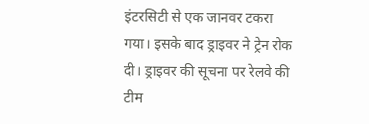इंटरसिटी से एक जानवर टकरा गया। इसके बाद ड्राइवर ने ट्रेन रोक दी। ड्राइवर की सूचना पर रेलवे की टीम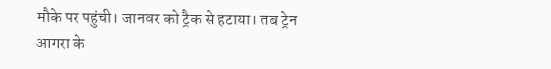मौके पर पहुंची। जानवर को ट्रैक से हटाया। तब ट्रेन आगरा के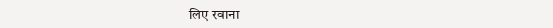लिए रवाना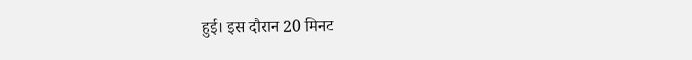हुई। इस दौरान 20 मिनट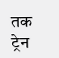तक ट्रेन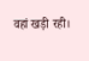वहां खड़ी रही।